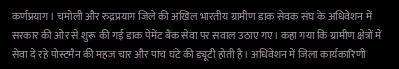कर्णप्रयाग। चमोली और रुद्रप्रयाग जिले की अखिल भारतीय ग्रामीण डाक सेवक संघ के अधिवेशन में सरकार की ओर से शुरू की गई डाक पेमेंट बैंक सेवा पर सवाल उठाए गए। कहा गया कि ग्रामीण क्षेत्रों में सेवा दे रहे पोस्टमैन की महज चार और पांच घंटे की ड्यूटी होती है। अधिवेशन में जिला कार्यकारिणी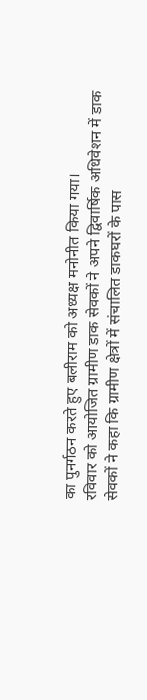का पुनर्गठन करते हुए बलीराम को अध्यक्ष मनोनीत किया गया।
रविवार को आयोजित ग्रामीण डाक सेवकों ने अपने द्विवार्षिक अधिवेशन में डाक सेवकों ने कहा कि ग्रामीण क्षेत्रों में संचालित डाकघरों के पास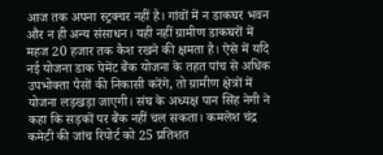आज तक अपना स्ट्रक्चर नहीं है। गांवों में न डाकघर भवन और न ही अन्य संसाधन। यही नहीं ग्रामीण डाकघरों में महज 20 हजार तक कैश रखने की क्षमता है। ऐसे में यदि नई योजना डाक पेमेंट बैंक योजना के तहत पांच से अधिक उपभोक्ता पैसों की निकासी करेंगे, तो ग्रामीण क्षेत्रों में योजना लड़खड़ा जाएगी। संघ के अध्यक्ष पान सिंह नेगी ने कहा कि सड़कों पर बैंक नहीं चल सकता। कमलेश चंद्र कमेटी की जांच रिपोर्ट को 25 प्रतिशत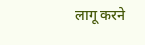लागू करने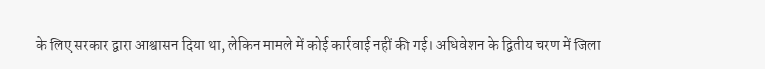के लिए सरकार द्वारा आश्वासन दिया था, लेकिन मामले में कोई कार्रवाई नहीं की गई। अधिवेशन के द्वितीय चरण में जिला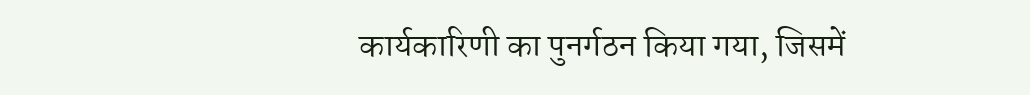कार्यकारिणी का पुनर्गठन किया गया, जिसमें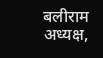बलीराम अध्यक्ष,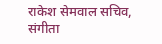राकेश सेमवाल सचिव, संगीता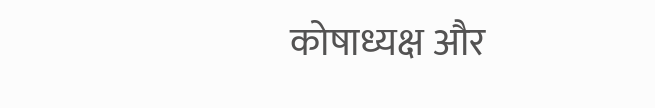कोषाध्यक्ष और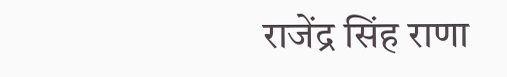राजेंद्र सिंह राणा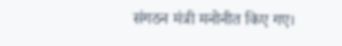संगठन मंत्री मनोनीत किए गए।